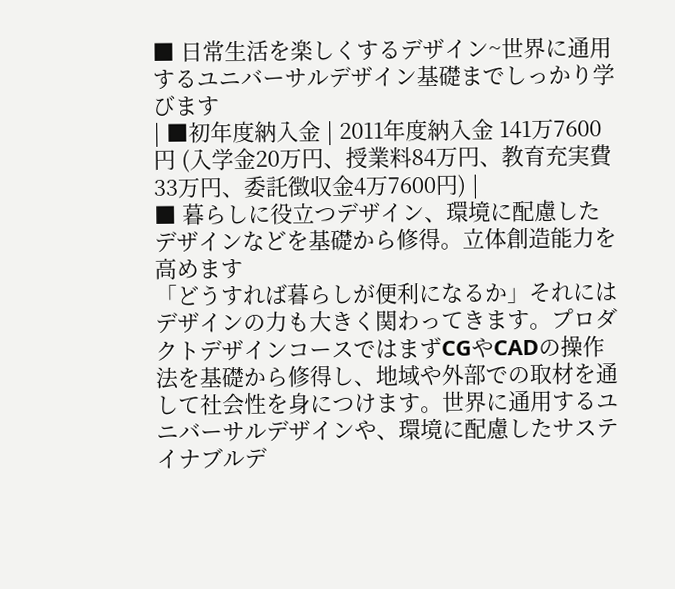■ 日常生活を楽しくするデザイン~世界に通用するユニバーサルデザイン基礎までしっかり学びます
| ■初年度納入金 | 2011年度納入金 141万7600円 (入学金20万円、授業料84万円、教育充実費33万円、委託徴収金4万7600円) |
■ 暮らしに役立つデザイン、環境に配慮したデザインなどを基礎から修得。立体創造能力を高めます
「どうすれば暮らしが便利になるか」それにはデザインの力も大きく関わってきます。プロダクトデザインコースではまずCGやCADの操作法を基礎から修得し、地域や外部での取材を通して社会性を身につけます。世界に通用するユニバーサルデザインや、環境に配慮したサステイナブルデ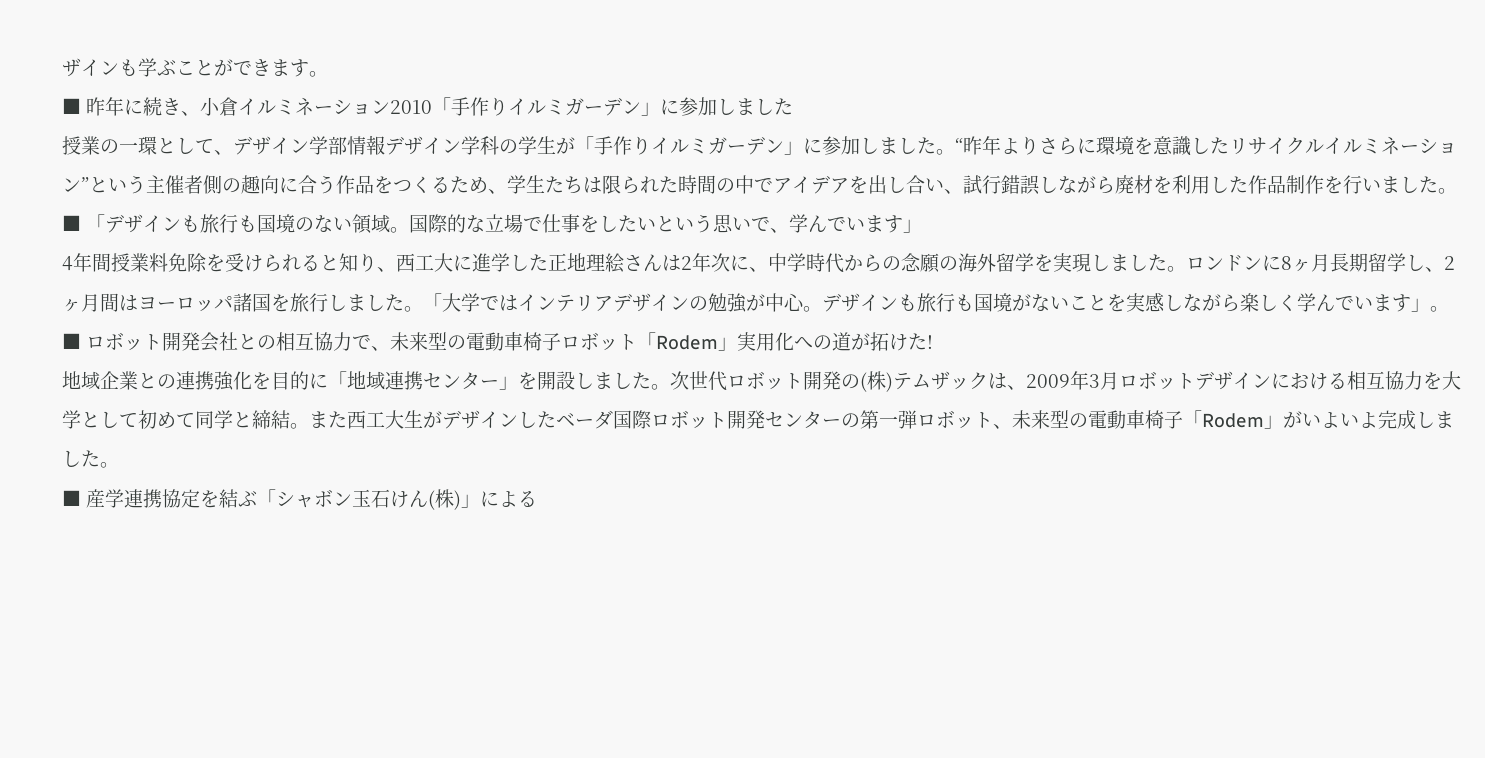ザインも学ぶことができます。
■ 昨年に続き、小倉イルミネーション2010「手作りイルミガーデン」に参加しました
授業の一環として、デザイン学部情報デザイン学科の学生が「手作りイルミガーデン」に参加しました。“昨年よりさらに環境を意識したリサイクルイルミネーション”という主催者側の趣向に合う作品をつくるため、学生たちは限られた時間の中でアイデアを出し合い、試行錯誤しながら廃材を利用した作品制作を行いました。
■ 「デザインも旅行も国境のない領域。国際的な立場で仕事をしたいという思いで、学んでいます」
4年間授業料免除を受けられると知り、西工大に進学した正地理絵さんは2年次に、中学時代からの念願の海外留学を実現しました。ロンドンに8ヶ月長期留学し、2ヶ月間はヨーロッパ諸国を旅行しました。「大学ではインテリアデザインの勉強が中心。デザインも旅行も国境がないことを実感しながら楽しく学んでいます」。
■ ロボット開発会社との相互協力で、未来型の電動車椅子ロボット「Rodem」実用化への道が拓けた!
地域企業との連携強化を目的に「地域連携センター」を開設しました。次世代ロボット開発の(株)テムザックは、2009年3月ロボットデザインにおける相互協力を大学として初めて同学と締結。また西工大生がデザインしたベーダ国際ロボット開発センターの第一弾ロボット、未来型の電動車椅子「Rodem」がいよいよ完成しました。
■ 産学連携協定を結ぶ「シャボン玉石けん(株)」による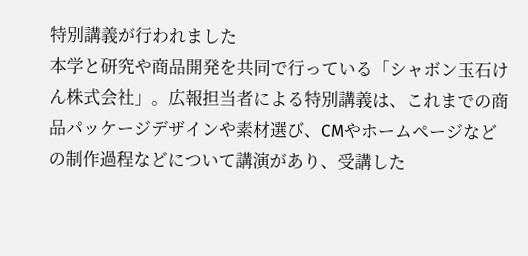特別講義が行われました
本学と研究や商品開発を共同で行っている「シャボン玉石けん株式会社」。広報担当者による特別講義は、これまでの商品パッケージデザインや素材選び、CMやホームページなどの制作過程などについて講演があり、受講した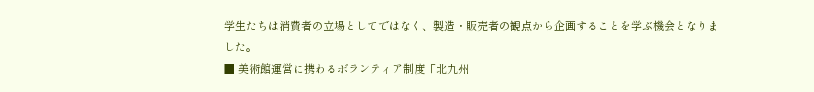学生たちは消費者の立場としてではなく、製造・販売者の観点から企画することを学ぶ機会となりました。
■ 美術館運営に携わるボランティア制度「北九州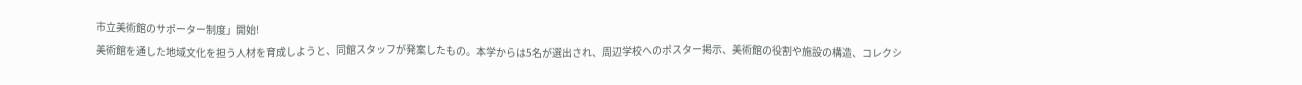市立美術館のサポーター制度」開始!
美術館を通した地域文化を担う人材を育成しようと、同館スタッフが発案したもの。本学からは5名が選出され、周辺学校へのポスター掲示、美術館の役割や施設の構造、コレクシ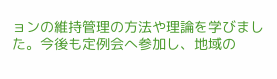ョンの維持管理の方法や理論を学びました。今後も定例会へ参加し、地域の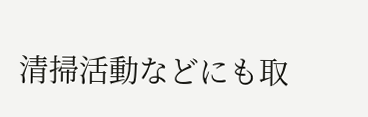清掃活動などにも取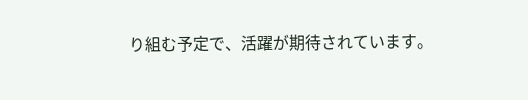り組む予定で、活躍が期待されています。